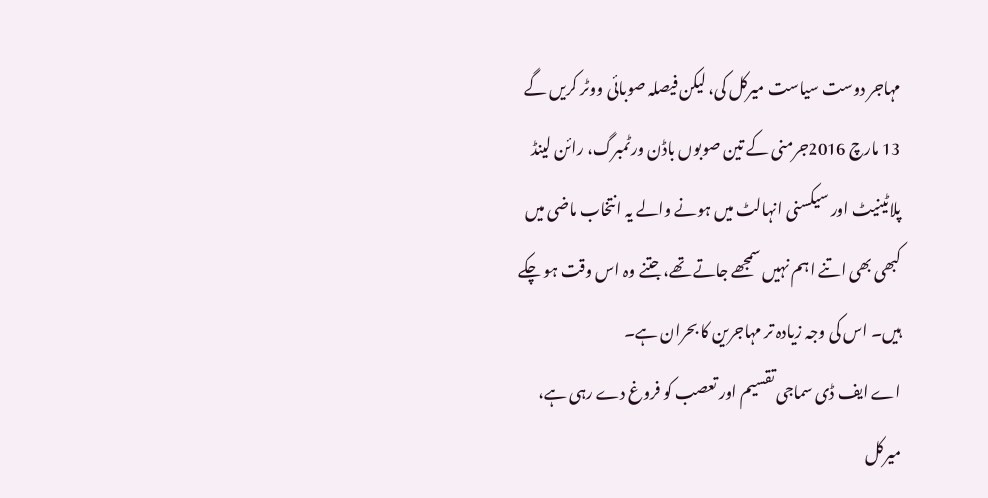مہاجر دوست سیاست میرکل کی، لیکن فیصلہ صوبائی ووٹر کریں گے
13 مارچ 2016جرمنی کے تین صوبوں باڈن ورٹمبرگ، رائن لینڈ پلاٹينیٹ اور سیکسنی انہالٹ میں ہونے والے یہ انتخاب ماضی میں کبھی بھی اتنے اہم نہیں سمجھے جاتے تھے، جتنے وہ اس وقت ہو چکے ہیں۔ اس کی وجہ زیادہ تر مہاجرین کا بحران ہے۔
اے ایف ڈی سماجی تقسیم اور تعصب کو فروغ دے رہی ہے، میرکل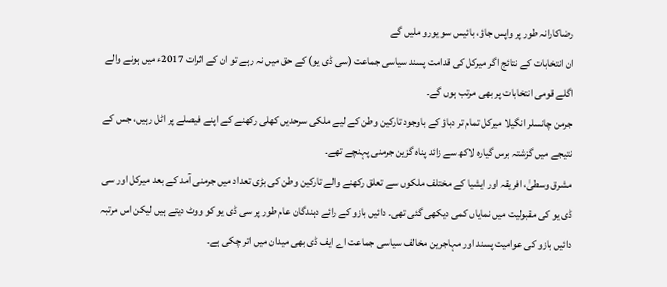رضاکارانہ طور پر واپس جاؤ، بائیس سو یورو ملیں گے
ان انتخابات کے نتائج اگر میرکل کی قدامت پسند سیاسی جماعت (سی ڈی یو) کے حق میں نہ رہے تو ان کے اثرات 2017ء میں ہونے والے اگلے قومی انتخابات پر بھی مرتب ہوں گے۔
جرمن چانسلر انگیلا میرکل تمام تر دباؤ کے باوجود تارکین وطن کے لیے ملکی سرحدیں کھلی رکھنے کے اپنے فیصلے پر اٹل رہیں، جس کے نتیجے میں گزشتہ برس گیارہ لاکھ سے زائد پناہ گزین جرمنی پہنچے تھے۔
مشرق وسطیٰ، افریقہ اور ایشیا کے مختلف ملکوں سے تعلق رکھنے والے تارکین وطن کی بڑی تعداد میں جرمنی آمد کے بعد میرکل اور سی ڈی یو کی مقبولیت میں نمایاں کمی دیکھی گئی تھی۔ دائیں بازو کے رائے دہندگان عام طور پر سی ڈی یو کو ووٹ دیتے ہیں لیکن اس مرتبہ دائیں بازو کی عوامیت پسند اور مہاجرین مخالف سیاسی جماعت اے ایف ڈی بھی میدان میں اتر چکی ہے۔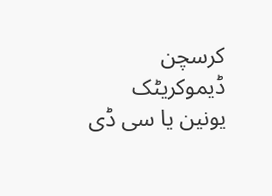کرسچن ڈیموکریٹک یونین یا سی ڈی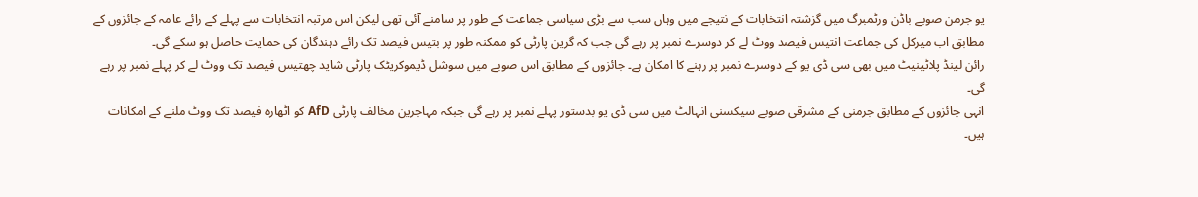یو جرمن صوبے باڈن ورٹمبرگ میں گزشتہ انتخابات کے نتیجے میں وہاں سب سے بڑی سیاسی جماعت کے طور پر سامنے آئی تھی لیکن اس مرتبہ انتخابات سے پہلے کے رائے عامہ کے جائزوں کے مطابق اب میرکل کی جماعت انتیس فیصد ووٹ لے کر دوسرے نمبر پر رہے گی جب کہ گرین پارٹی کو ممکنہ طور پر بتیس فیصد تک رائے دہندگان کی حمایت حاصل ہو سکے گی۔
رائن لینڈ پلاٹينیٹ میں بھی سی ڈی یو کے دوسرے نمبر پر رہنے کا امکان ہے۔ جائزوں کے مطابق اس صوبے میں سوشل ڈیموکریٹک پارٹی شاید چھتیس فیصد تک ووٹ لے کر پہلے نمبر پر رہے گی۔
انہی جائزوں کے مطابق جرمنی کے مشرقی صوبے سیکسنی انہالٹ میں سی ڈی یو بدستور پہلے نمبر پر رہے گی جبکہ مہاجرین مخالف پارٹی AfD کو اٹھارہ فیصد تک ووٹ ملنے کے امکانات ہیں۔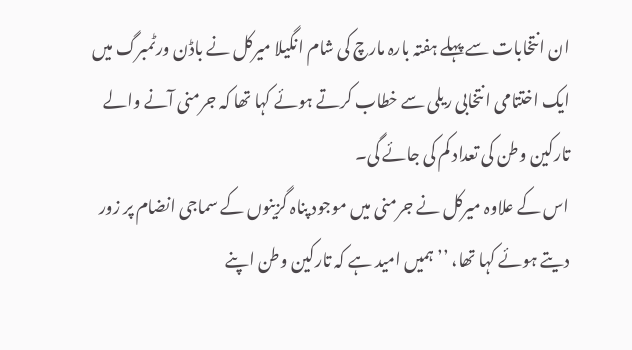ان انتخابات سے پہلے ہفتہ بارہ مارچ کی شام انگیلا میرکل نے باڈن ورٹمبرگ میں ایک اختتامی انتخابی ریلی سے خطاب کرتے ہوئے کہا تھا کہ جرمنی آنے والے تارکین وطن کی تعداد کم کی جائے گی۔
اس کے علاوہ میرکل نے جرمنی میں موجود پناہ گزینوں کے سماجی انضام پر زور دیتے ہوئے کہا تھا، ’’ہمیں امید ہے کہ تارکین وطن اپنے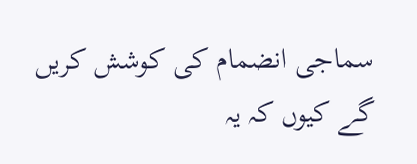سماجی انضمام کی کوشش کریں گے کیوں کہ یہ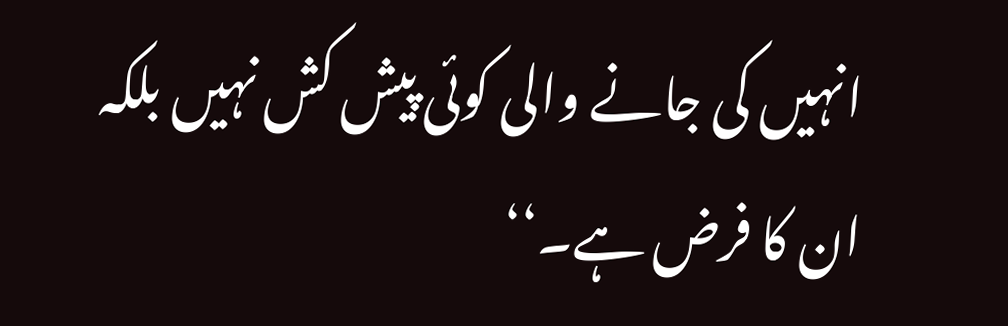انہیں کی جانے والی کوئی پیش کش نہیں بلکہ ان کا فرض ہے۔‘‘